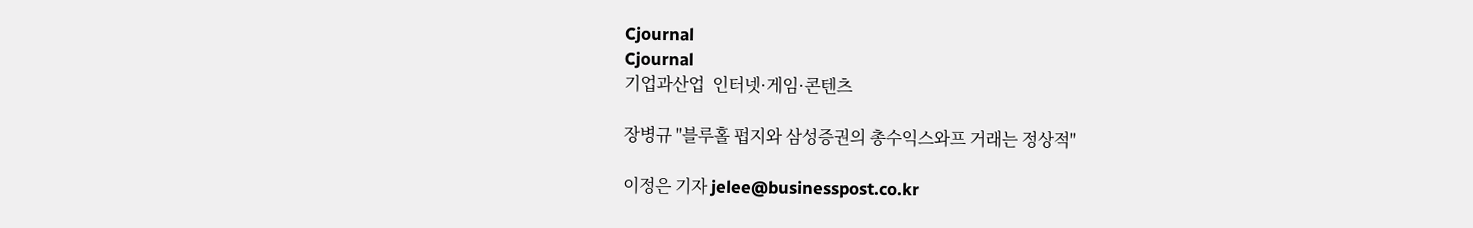Cjournal
Cjournal
기업과산업  인터넷·게임·콘텐츠

장병규 "블루홀 펍지와 삼성증권의 총수익스와프 거래는 정상적"

이정은 기자 jelee@businesspost.co.kr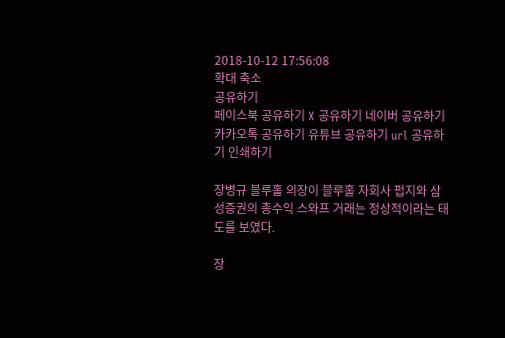2018-10-12 17:56:08
확대 축소
공유하기
페이스북 공유하기 X 공유하기 네이버 공유하기 카카오톡 공유하기 유튜브 공유하기 url 공유하기 인쇄하기

장병규 블루홀 의장이 블루홀 자회사 펍지와 삼성증권의 총수익 스와프 거래는 정상적이라는 태도를 보였다.

장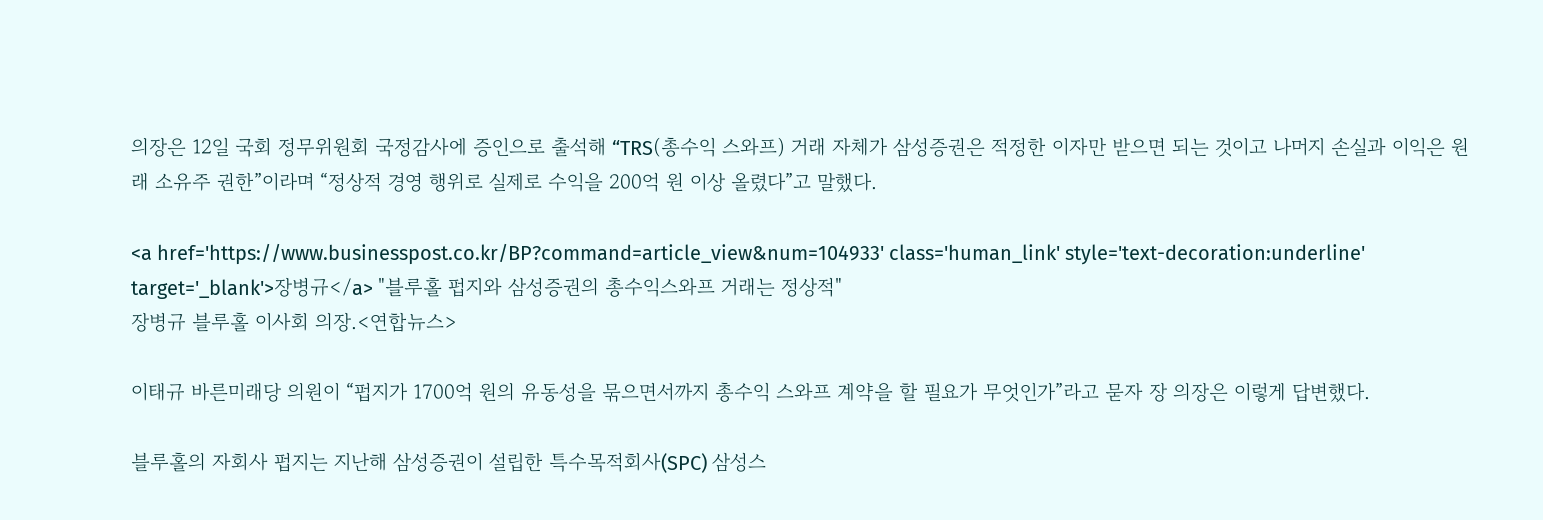의장은 12일 국회 정무위원회 국정감사에 증인으로 출석해 “TRS(총수익 스와프) 거래 자체가 삼성증권은 적정한 이자만 받으면 되는 것이고 나머지 손실과 이익은 원래 소유주 권한”이라며 “정상적 경영 행위로 실제로 수익을 200억 원 이상 올렸다”고 말했다.

<a href='https://www.businesspost.co.kr/BP?command=article_view&num=104933' class='human_link' style='text-decoration:underline' target='_blank'>장병규</a> "블루홀 펍지와 삼성증권의 총수익스와프 거래는 정상적"
장병규 블루홀 이사회 의장.<연합뉴스>

이태규 바른미래당 의원이 “펍지가 1700억 원의 유동성을 묶으면서까지 총수익 스와프 계약을 할 필요가 무엇인가”라고 묻자 장 의장은 이렇게 답변했다.

블루홀의 자회사 펍지는 지난해 삼성증권이 설립한 특수목적회사(SPC) 삼성스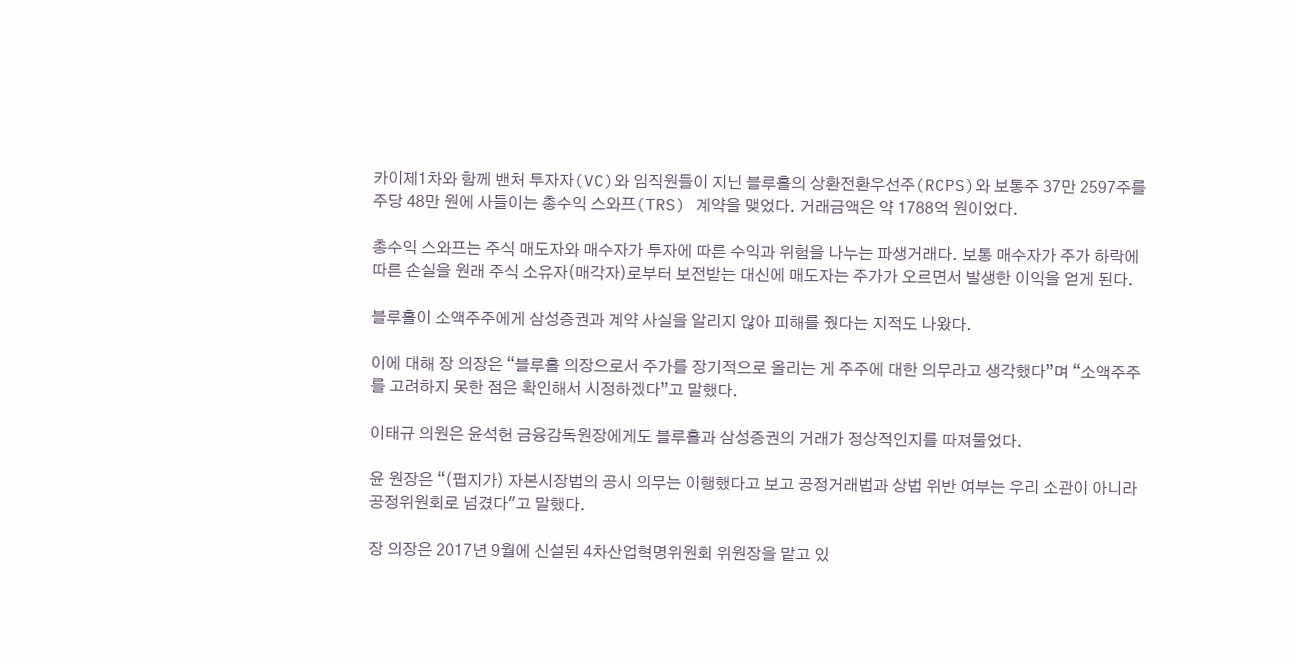카이제1차와 함께 밴처 투자자(VC)와 임직원들이 지닌 블루홀의 상환전환우선주(RCPS)와 보통주 37만 2597주를 주당 48만 원에 사들이는 총수익 스와프(TRS) 계약을 맺었다. 거래금액은 약 1788억 원이었다.

총수익 스와프는 주식 매도자와 매수자가 투자에 따른 수익과 위험을 나누는 파생거래다. 보통 매수자가 주가 하락에 따른 손실을 원래 주식 소유자(매각자)로부터 보전받는 대신에 매도자는 주가가 오르면서 발생한 이익을 얻게 된다.

블루홀이 소액주주에게 삼성증권과 계약 사실을 알리지 않아 피해를 줬다는 지적도 나왔다.

이에 대해 장 의장은 “블루홀 의장으로서 주가를 장기적으로 올리는 게 주주에 대한 의무라고 생각했다”며 “소액주주를 고려하지 못한 점은 확인해서 시정하겠다”고 말했다.

이태규 의원은 윤석헌 금융감독원장에게도 블루홀과 삼성증권의 거래가 정상적인지를 따져물었다.

윤 원장은 “(펍지가) 자본시장법의 공시 의무는 이행했다고 보고 공정거래법과 상법 위반 여부는 우리 소관이 아니라 공정위원회로 넘겼다"고 말했다.

장 의장은 2017년 9월에 신설된 4차산업혁명위원회 위원장을 맡고 있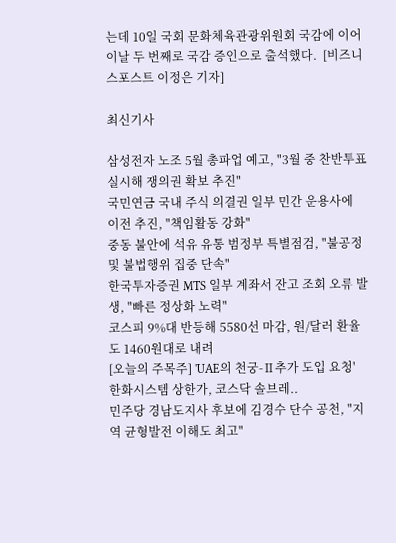는데 10일 국회 문화체육관광위원회 국감에 이어 이날 두 번째로 국감 증인으로 출석했다.  [비즈니스포스트 이정은 기자]

최신기사

삼성전자 노조 5월 총파업 예고, "3월 중 찬반투표 실시해 쟁의권 확보 추진"
국민연금 국내 주식 의결권 일부 민간 운용사에 이전 추진, "책임활동 강화"
중동 불안에 석유 유통 범정부 특별점검, "불공정 및 불법행위 집중 단속"
한국투자증권 MTS 일부 계좌서 잔고 조회 오류 발생, "빠른 정상화 노력"
코스피 9%대 반등해 5580선 마감, 원/달러 환율도 1460원대로 내려
[오늘의 주목주] 'UAE의 천궁-Ⅱ추가 도입 요청' 한화시스템 상한가, 코스닥 솔브레..
민주당 경남도지사 후보에 김경수 단수 공천, "지역 균형발전 이해도 최고"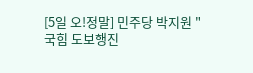[5일 오!정말] 민주당 박지원 "국힘 도보행진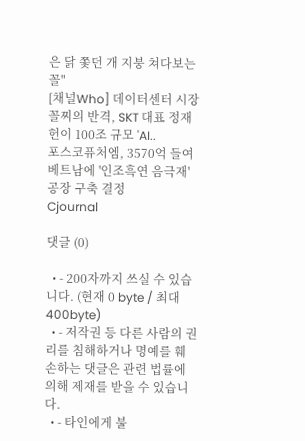은 닭 쫓던 개 지붕 쳐다보는 꼴"
[채널Who] 데이터센터 시장 꼴찌의 반격, SKT 대표 정재헌이 100조 규모 'AI..
포스코퓨처엠, 3570억 들여 베트남에 '인조흑연 음극재' 공장 구축 결정
Cjournal

댓글 (0)

  • - 200자까지 쓰실 수 있습니다. (현재 0 byte / 최대 400byte)
  • - 저작권 등 다른 사람의 권리를 침해하거나 명예를 훼손하는 댓글은 관련 법률에 의해 제재를 받을 수 있습니다.
  • - 타인에게 불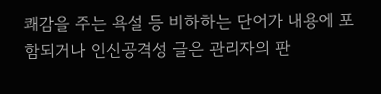쾌감을 주는 욕설 등 비하하는 단어가 내용에 포함되거나 인신공격성 글은 관리자의 판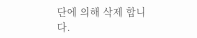단에 의해 삭제 합니다.